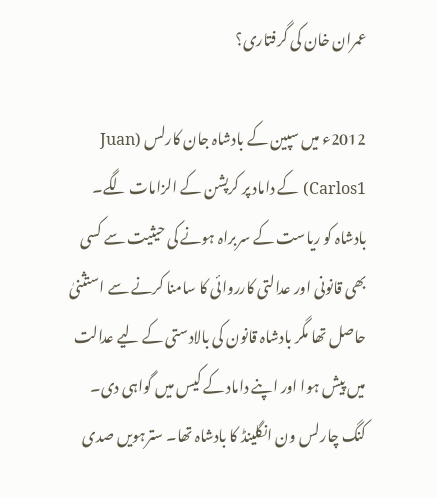عمران خان کی گرفتاری؟

2012ء میں سپین کے بادشاہ جان کارلس (Juan Carlos1) کے داماد پر کرپشن کے الزامات لگے۔ بادشاہ کو ریاست کے سربراہ ہونے کی حیثیت سے کسی بھی قانونی اور عدالتی کارروائی کا سامنا کرنے سے استثنیٰ حاصل تھا مگر بادشاہ قانون کی بالادستی کے لیے عدالت میں پیش ہوا اور اپنے داماد کے کیس میں گواہی دی۔ کنگ چارلس ون انگلینڈ کا بادشاہ تھا۔ سترہویں صدی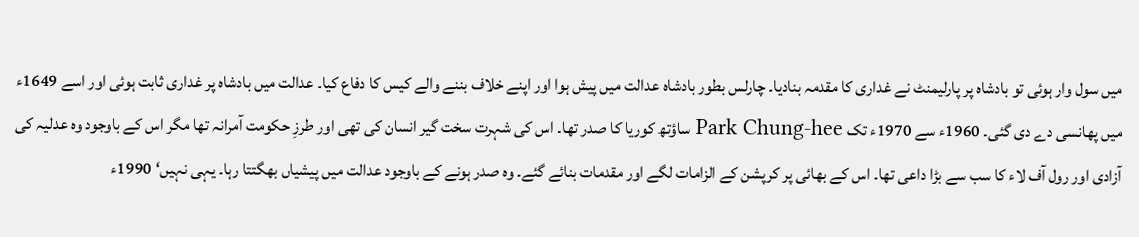میں سول وار ہوئی تو بادشاہ پر پارلیمنٹ نے غداری کا مقدمہ بنادیا۔ چارلس بطور بادشاہ عدالت میں پیش ہوا اور اپنے خلاف بننے والے کیس کا دفاع کیا۔ عدالت میں بادشاہ پر غداری ثابت ہوئی اور اسے 1649ء میں پھانسی دے دی گئی۔ 1960ء سے 1970ء تک Park Chung-hee ساؤتھ کوریا کا صدر تھا۔ اس کی شہرت سخت گیر انسان کی تھی اور طرزِ حکومت آمرانہ تھا مگر اس کے باوجود وہ عدلیہ کی آزادی اور رول آف لاء کا سب سے بڑا داعی تھا۔ اس کے بھائی پر کرپشن کے الزامات لگے اور مقدمات بنائے گئے۔ وہ صدر ہونے کے باوجود عدالت میں پیشیاں بھگتتا رہا۔ یہی نہیں‘ 1990ء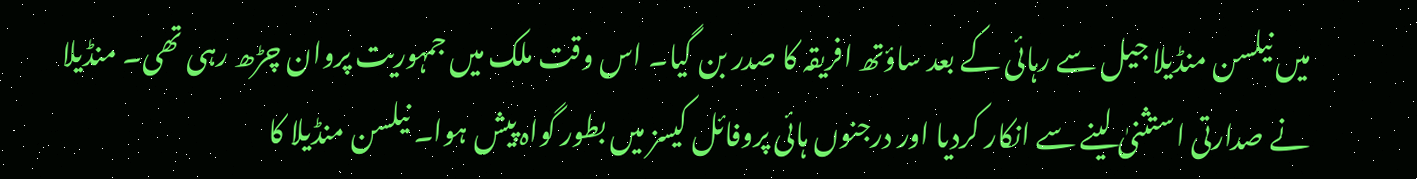میں نیلسن منڈیلا جیل سے رہائی کے بعد ساؤتھ افریقہ کا صدر بن گیا۔ اس وقت ملک میں جمہوریت پروان چڑھ رہی تھی۔ منڈیلا نے صدارتی استثنیٰ لینے سے انکار کردیا اور درجنوں ہائی پروفائل کیسز میں بطور گواہ پیش ہوا۔ نیلسن منڈیلا کا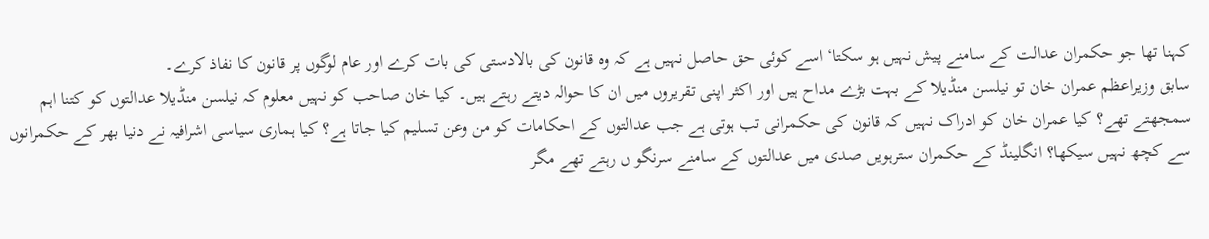کہنا تھا جو حکمران عدالت کے سامنے پیش نہیں ہو سکتا‘ اسے کوئی حق حاصل نہیں ہے کہ وہ قانون کی بالادستی کی بات کرے اور عام لوگوں پر قانون کا نفاذ کرے۔
سابق وزیراعظم عمران خان تو نیلسن منڈیلا کے بہت بڑے مداح ہیں اور اکثر اپنی تقریروں میں ان کا حوالہ دیتے رہتے ہیں۔ کیا خان صاحب کو نہیں معلوم کہ نیلسن منڈیلا عدالتوں کو کتنا اہم سمجھتے تھے؟ کیا عمران خان کو ادراک نہیں کہ قانون کی حکمرانی تب ہوتی ہے جب عدالتوں کے احکامات کو من وعن تسلیم کیا جاتا ہے؟ کیا ہماری سیاسی اشرافیہ نے دنیا بھر کے حکمرانوں سے کچھ نہیں سیکھا؟ انگلینڈ کے حکمران سترہویں صدی میں عدالتوں کے سامنے سرنگو ں رہتے تھے مگر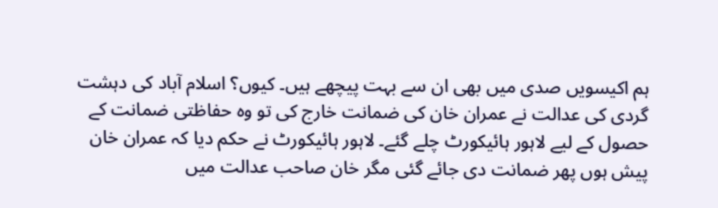ہم اکیسویں صدی میں بھی ان سے بہت پیچھے ہیں۔ کیوں؟ اسلام آباد کی دہشت گردی کی عدالت نے عمران خان کی ضمانت خارج کی تو وہ حفاظتی ضمانت کے حصول کے لیے لاہور ہائیکورٹ چلے گئے۔ لاہور ہائیکورٹ نے حکم دیا کہ عمران خان پیش ہوں پھر ضمانت دی جائے گئی مگر خان صاحب عدالت میں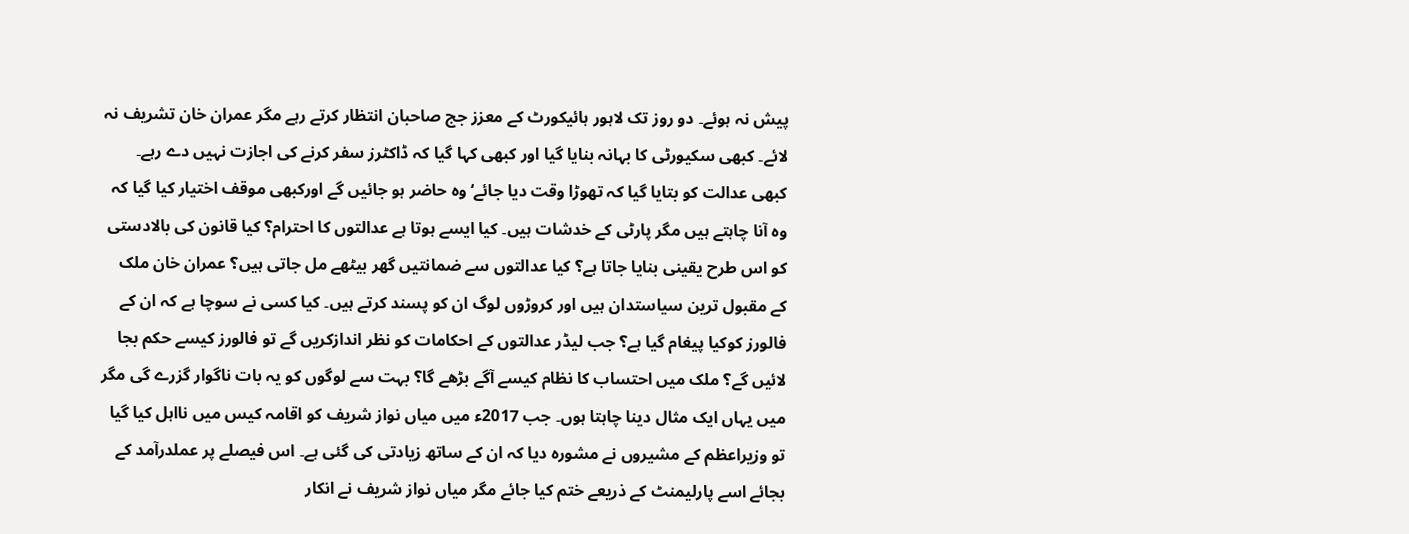پیش نہ ہوئے۔ دو روز تک لاہور ہائیکورٹ کے معزز جج صاحبان انتظار کرتے رہے مگر عمران خان تشریف نہ لائے۔ کبھی سکیورٹی کا بہانہ بنایا گیا اور کبھی کہا گیا کہ ڈاکٹرز سفر کرنے کی اجازت نہیں دے رہے۔ کبھی عدالت کو بتایا گیا کہ تھوڑا وقت دیا جائے‘ وہ حاضر ہو جائیں گے اورکبھی موقف اختیار کیا گیا کہ وہ آنا چاہتے ہیں مگر پارٹی کے خدشات ہیں۔ کیا ایسے ہوتا ہے عدالتوں کا احترام؟ کیا قانون کی بالادستی کو اس طرح یقینی بنایا جاتا ہے؟ کیا عدالتوں سے ضمانتیں گھر بیٹھے مل جاتی ہیں؟ عمران خان ملک کے مقبول ترین سیاستدان ہیں اور کروڑوں لوگ ان کو پسند کرتے ہیں۔ کیا کسی نے سوچا ہے کہ ان کے فالورز کوکیا پیغام گیا ہے؟ جب لیڈر عدالتوں کے احکامات کو نظر اندازکریں گے تو فالورز کیسے حکم بجا لائیں گے؟ ملک میں احتساب کا نظام کیسے آگے بڑھے گا؟ بہت سے لوگوں کو یہ بات ناگوار گزرے گی مگر میں یہاں ایک مثال دینا چاہتا ہوں۔ جب 2017ء میں میاں نواز شریف کو اقامہ کیس میں نااہل کیا گیا تو وزیراعظم کے مشیروں نے مشورہ دیا کہ ان کے ساتھ زیادتی کی گئی ہے۔ اس فیصلے پر عملدرآمد کے بجائے اسے پارلیمنٹ کے ذریعے ختم کیا جائے مگر میاں نواز شریف نے انکار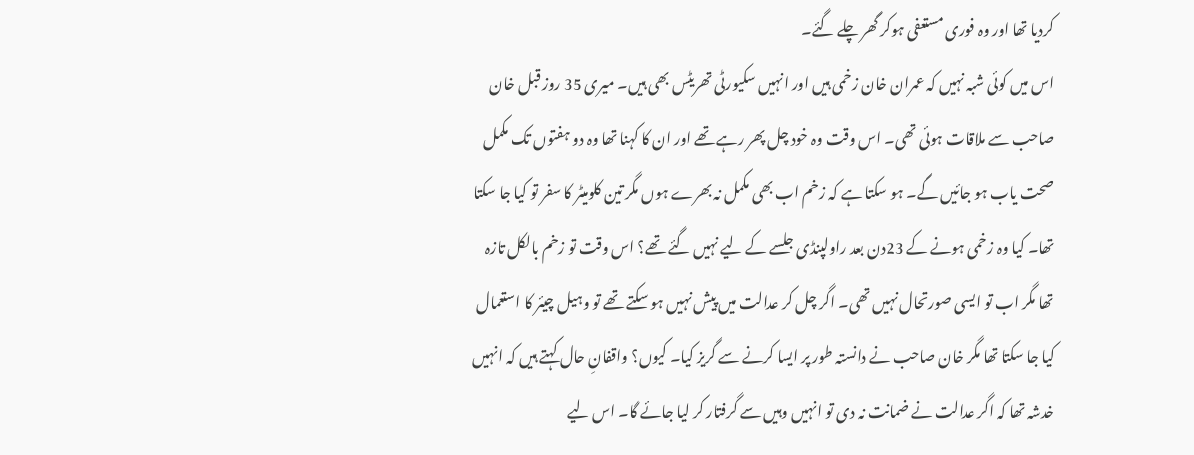کردیا تھا اور وہ فوری مستعفی ہوکر گھر چلے گئے۔
اس میں کوئی شبہ نہیں کہ عمران خان زخمی ہیں اور انہیں سکیورٹی تھریٹس بھی ہیں۔ میری 35 روز قبل خان صاحب سے ملاقات ہوئی تھی۔ اس وقت وہ خود چل پھر رہے تھے اور ان کا کہنا تھا وہ دو ہفتوں تک مکمل صحت یاب ہو جائیں گے۔ ہو سکتا ہے کہ زخم اب بھی مکمل نہ بھرے ہوں مگر تین کلومیٹر کا سفر تو کیا جا سکتا تھا۔ کیا وہ زخمی ہونے کے 23دن بعد راولپنڈی جلسے کے لیے نہیں گئے تھے؟ اس وقت تو زخم بالکل تازہ تھا مگر اب تو ایسی صورتحال نہیں تھی۔ اگر چل کر عدالت میں پیش نہیں ہو سکتے تھے تو وہیل چیئر کا استعمال کیا جا سکتا تھا مگر خان صاحب نے دانستہ طور پر ایسا کرنے سے گریز کیا۔ کیوں؟ واقفانِ حال کہتے ہیں کہ انہیں خدشہ تھا کہ اگر عدالت نے ضمانت نہ دی تو انہیں وہیں سے گرفتار کر لیا جائے گا۔ اس لیے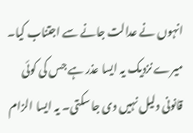انہوں نے عدالت جانے سے اجتناب کیا۔ میرے نزدیک یہ ایسا عذر ہے جس کی کوئی قانونی دلیل نہیں دی جا سکتی۔ یہ ایسا الزام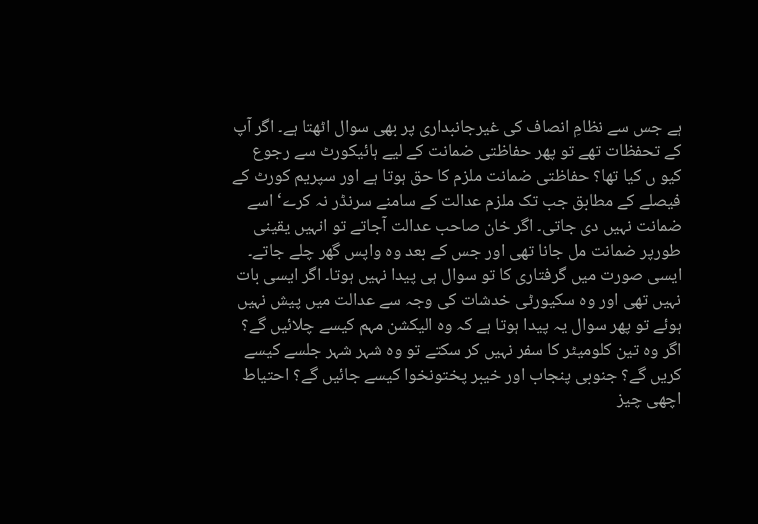ہے جس سے نظامِ انصاف کی غیرجانبداری پر بھی سوال اٹھتا ہے۔ اگر آپ کے تحفظات تھے تو پھر حفاظتی ضمانت کے لیے ہائیکورٹ سے رجوع کیو ں کیا تھا؟ حفاظتی ضمانت ملزم کا حق ہوتا ہے اور سپریم کورٹ کے فیصلے کے مطابق جب تک ملزم عدالت کے سامنے سرنڈر نہ کرے‘ اسے ضمانت نہیں دی جاتی۔ اگر خان صاحب عدالت آجاتے تو انہیں یقینی طورپر ضمانت مل جانا تھی اور جس کے بعد وہ واپس گھر چلے جاتے۔ ایسی صورت میں گرفتاری کا تو سوال ہی پیدا نہیں ہوتا۔ اگر ایسی بات نہیں تھی اور وہ سکیورٹی خدشات کی وجہ سے عدالت میں پیش نہیں ہوئے تو پھر سوال یہ پیدا ہوتا ہے کہ وہ الیکشن مہم کیسے چلائیں گے؟ اگر وہ تین کلومیٹر کا سفر نہیں کر سکتے تو وہ شہر شہر جلسے کیسے کریں گے؟ جنوبی پنجاب اور خیبر پختونخوا کیسے جائیں گے؟ احتیاط اچھی چیز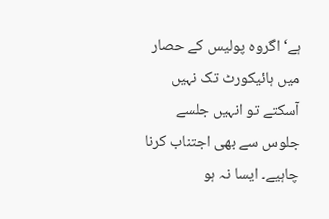ہے‘ اگروہ پولیس کے حصار میں ہائیکورٹ تک نہیں آسکتے تو انہیں جلسے جلوس سے بھی اجتناب کرنا چاہیے۔ ایسا نہ ہو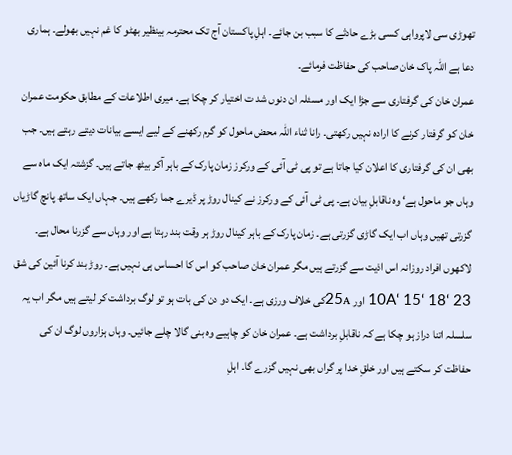تھوڑی سی لاپرواہی کسی بڑے حادثے کا سبب بن جائے۔ اہلِ پاکستان آج تک محترمہ بینظیر بھٹو کا غم نہیں بھولے۔ ہماری دعا ہے اللہ پاک خان صاحب کی حفاظت فرمائے۔
عمران خان کی گرفتاری سے جڑا ایک اور مسئلہ ان دنوں شد ت اختیار کر چکا ہے۔ میری اطلاعات کے مطابق حکومت عمران خان کو گرفتار کرنے کا ارادہ نہیں رکھتی۔ رانا ثناء اللہ محض ماحول کو گرم رکھنے کے لیے ایسے بیانات دیتے رہتے ہیں۔ جب بھی ان کی گرفتاری کا اعلان کیا جاتا ہے تو پی ٹی آئی کے ورکرز زمان پارک کے باہر آکر بیٹھ جاتے ہیں۔ گزشتہ ایک ماہ سے وہاں جو ماحول ہے‘ وہ ناقابلِ بیان ہے۔ پی ٹی آئی کے ورکرز نے کینال روڑ پر ڈیرے جما رکھے ہیں۔ جہاں ایک ساتھ پانچ گاڑیاں گزرتی تھیں وہاں اب ایک گاڑی گزرتی ہے۔ زمان پارک کے باہر کینال روڑ ہر وقت بند رہتا ہے اور وہاں سے گزرنا محال ہے۔ لاکھوں افراد روزانہ اس اذیت سے گزرتے ہیں مگر عمران خان صاحب کو اس کا احساس ہی نہیں ہے۔ روڑ بند کرنا آئین کی شق 10A‘ 15‘ 18‘ 23 اور 25Aکی خلاف ورزی ہے۔ ایک دو دن کی بات ہو تو لوگ برداشت کر لیتے ہیں مگر اب یہ سلسلہ اتنا دراز ہو چکا ہے کہ ناقابلِ برداشت ہے۔ عمران خان کو چاہیے وہ بنی گالا چلے جائیں۔ وہاں ہزاروں لوگ ان کی حفاظت کر سکتے ہیں اور خلقِ خدا پر گراں بھی نہیں گزرے گا۔ اہلِ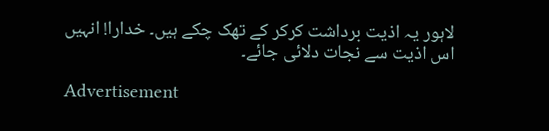لاہور یہ اذیت برداشت کرکر کے تھک چکے ہیں۔ خدارا! انہیں اس اذیت سے نجات دلائی جائے۔

Advertisement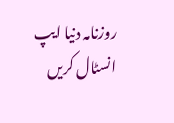روزنامہ دنیا ایپ انسٹال کریں